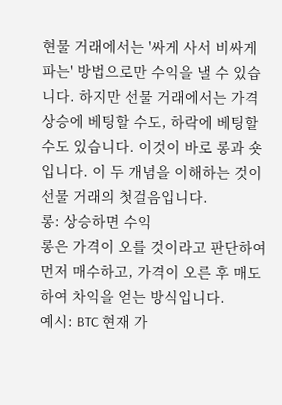현물 거래에서는 '싸게 사서 비싸게 파는' 방법으로만 수익을 낼 수 있습니다. 하지만 선물 거래에서는 가격 상승에 베팅할 수도, 하락에 베팅할 수도 있습니다. 이것이 바로 롱과 숏입니다. 이 두 개념을 이해하는 것이 선물 거래의 첫걸음입니다.
롱: 상승하면 수익
롱은 가격이 오를 것이라고 판단하여 먼저 매수하고, 가격이 오른 후 매도하여 차익을 얻는 방식입니다.
예시: BTC 현재 가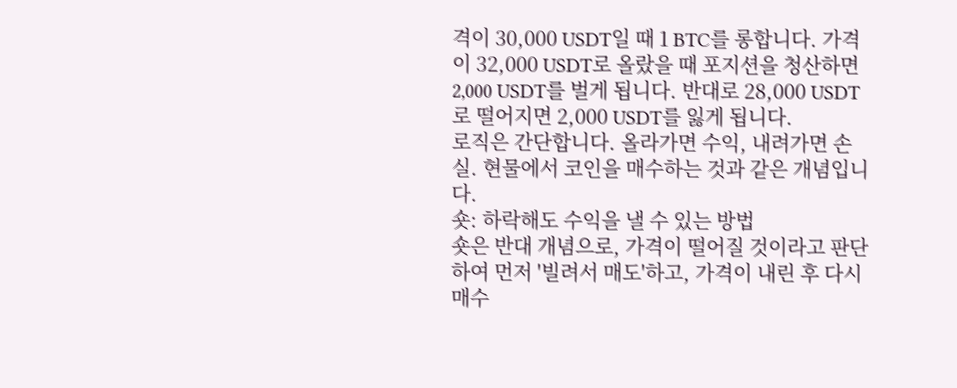격이 30,000 USDT일 때 1 BTC를 롱합니다. 가격이 32,000 USDT로 올랐을 때 포지션을 청산하면 2,000 USDT를 벌게 됩니다. 반대로 28,000 USDT로 떨어지면 2,000 USDT를 잃게 됩니다.
로직은 간단합니다. 올라가면 수익, 내려가면 손실. 현물에서 코인을 매수하는 것과 같은 개념입니다.
숏: 하락해도 수익을 낼 수 있는 방법
숏은 반대 개념으로, 가격이 떨어질 것이라고 판단하여 먼저 '빌려서 매도'하고, 가격이 내린 후 다시 매수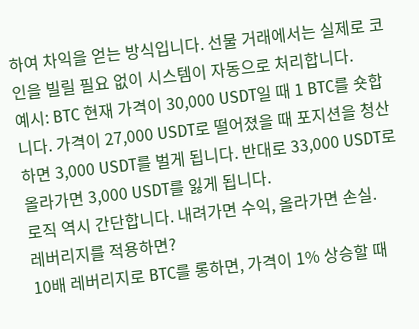하여 차익을 얻는 방식입니다. 선물 거래에서는 실제로 코인을 빌릴 필요 없이 시스템이 자동으로 처리합니다.
예시: BTC 현재 가격이 30,000 USDT일 때 1 BTC를 숏합니다. 가격이 27,000 USDT로 떨어졌을 때 포지션을 청산하면 3,000 USDT를 벌게 됩니다. 반대로 33,000 USDT로 올라가면 3,000 USDT를 잃게 됩니다.
로직 역시 간단합니다. 내려가면 수익, 올라가면 손실.
레버리지를 적용하면?
10배 레버리지로 BTC를 롱하면, 가격이 1% 상승할 때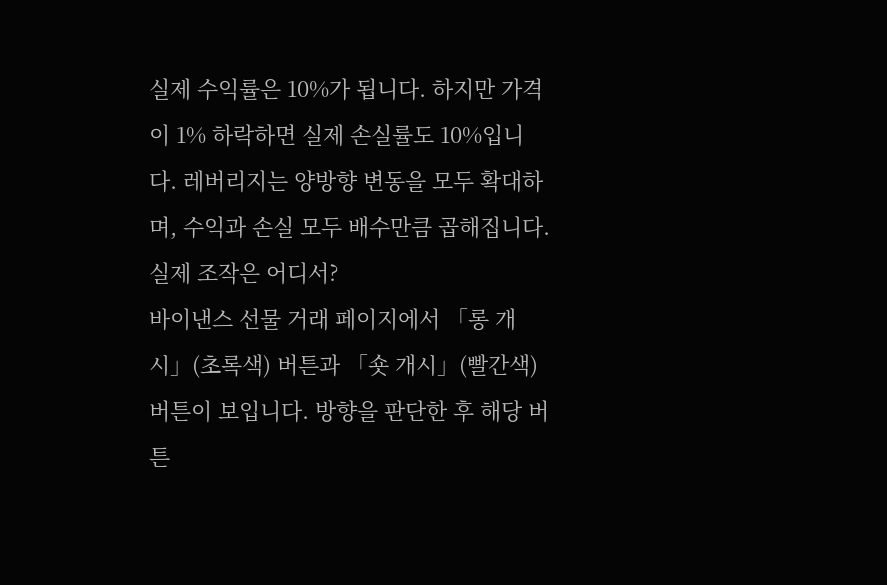실제 수익률은 10%가 됩니다. 하지만 가격이 1% 하락하면 실제 손실률도 10%입니다. 레버리지는 양방향 변동을 모두 확대하며, 수익과 손실 모두 배수만큼 곱해집니다.
실제 조작은 어디서?
바이낸스 선물 거래 페이지에서 「롱 개시」(초록색) 버튼과 「숏 개시」(빨간색) 버튼이 보입니다. 방향을 판단한 후 해당 버튼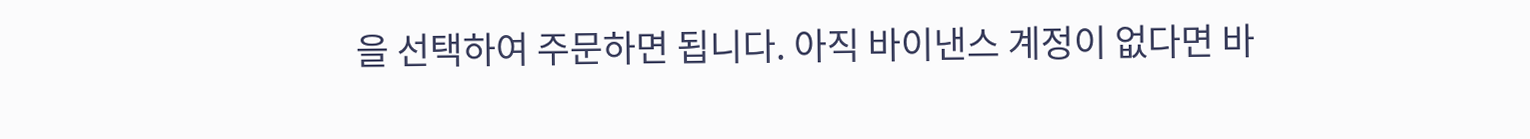을 선택하여 주문하면 됩니다. 아직 바이낸스 계정이 없다면 바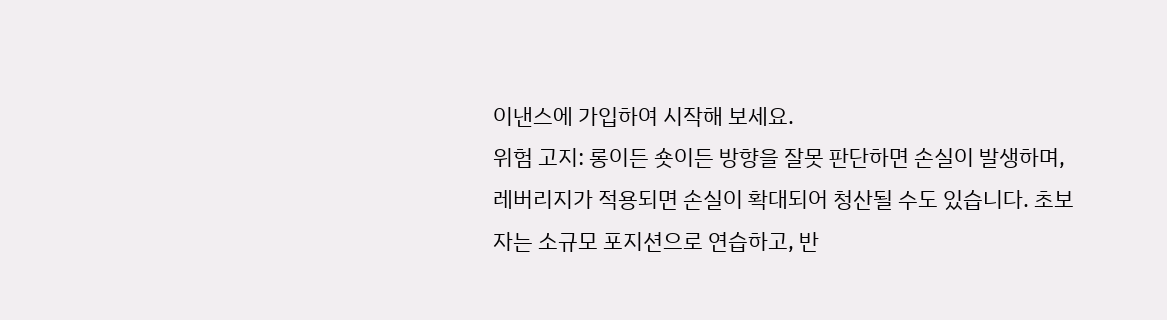이낸스에 가입하여 시작해 보세요.
위험 고지: 롱이든 숏이든 방향을 잘못 판단하면 손실이 발생하며, 레버리지가 적용되면 손실이 확대되어 청산될 수도 있습니다. 초보자는 소규모 포지션으로 연습하고, 반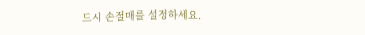드시 손절매를 설정하세요.